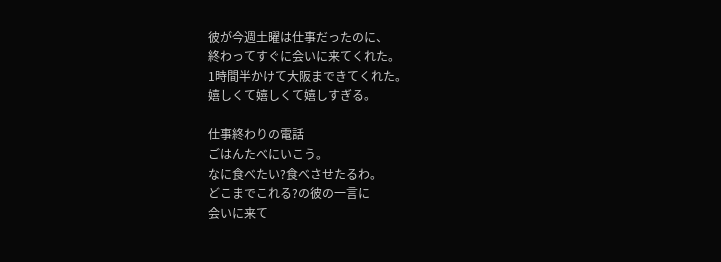彼が今週土曜は仕事だったのに、
終わってすぐに会いに来てくれた。
1時間半かけて大阪まできてくれた。
嬉しくて嬉しくて嬉しすぎる。

仕事終わりの電話
ごはんたべにいこう。
なに食べたい?食べさせたるわ。
どこまでこれる?の彼の一言に
会いに来て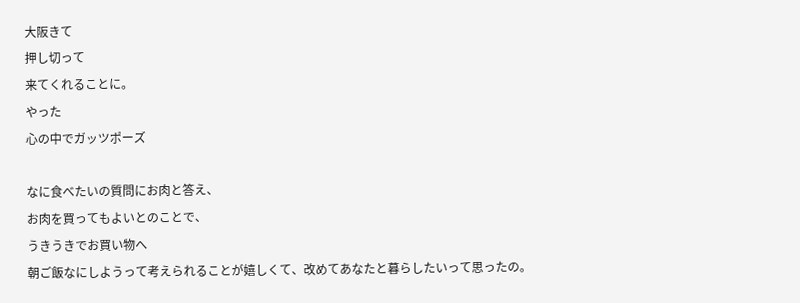大阪きて
押し切って
来てくれることに。
やった
心の中でガッツポーズ

なに食べたいの質問にお肉と答え、
お肉を買ってもよいとのことで、
うきうきでお買い物へ
朝ご飯なにしようって考えられることが嬉しくて、改めてあなたと暮らしたいって思ったの。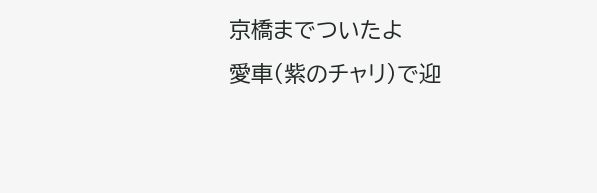京橋までついたよ
愛車(紫のチャリ)で迎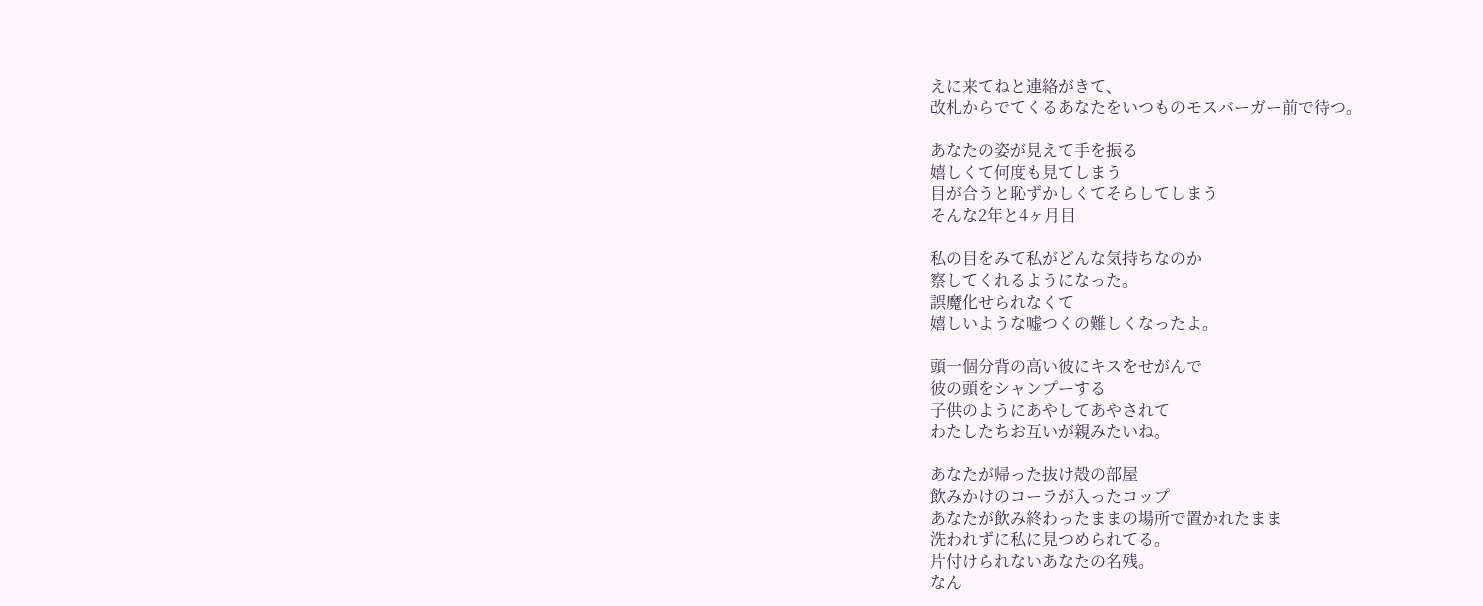えに来てねと連絡がきて、
改札からでてくるあなたをいつものモスバーガー前で待つ。

あなたの姿が見えて手を振る
嬉しくて何度も見てしまう
目が合うと恥ずかしくてそらしてしまう
そんな2年と4ヶ月目

私の目をみて私がどんな気持ちなのか
察してくれるようになった。
誤魔化せられなくて
嬉しいような嘘つくの難しくなったよ。

頭一個分背の高い彼にキスをせがんで
彼の頭をシャンプーする
子供のようにあやしてあやされて
わたしたちお互いが親みたいね。

あなたが帰った抜け殻の部屋
飲みかけのコーラが入ったコップ
あなたが飲み終わったままの場所で置かれたまま
洗われずに私に見つめられてる。
片付けられないあなたの名残。
なん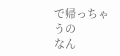で帰っちゃうの
なん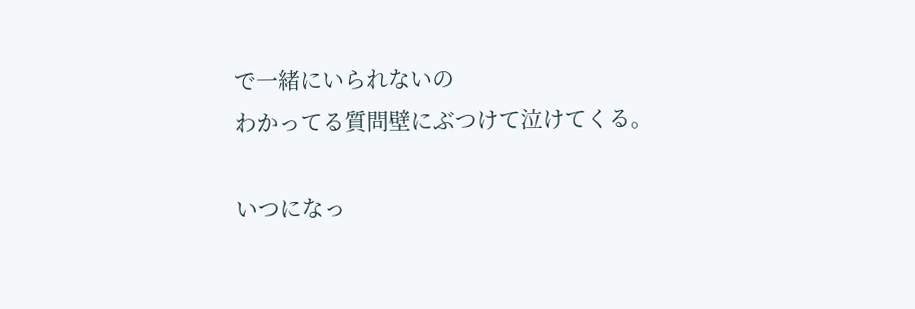で一緒にいられないの
わかってる質問壁にぶつけて泣けてくる。

いつになっ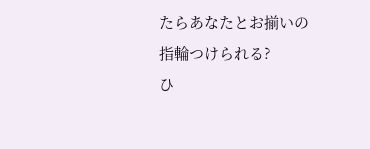たらあなたとお揃いの指輪つけられる?
ひ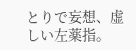とりで妄想、虚しい左薬指。